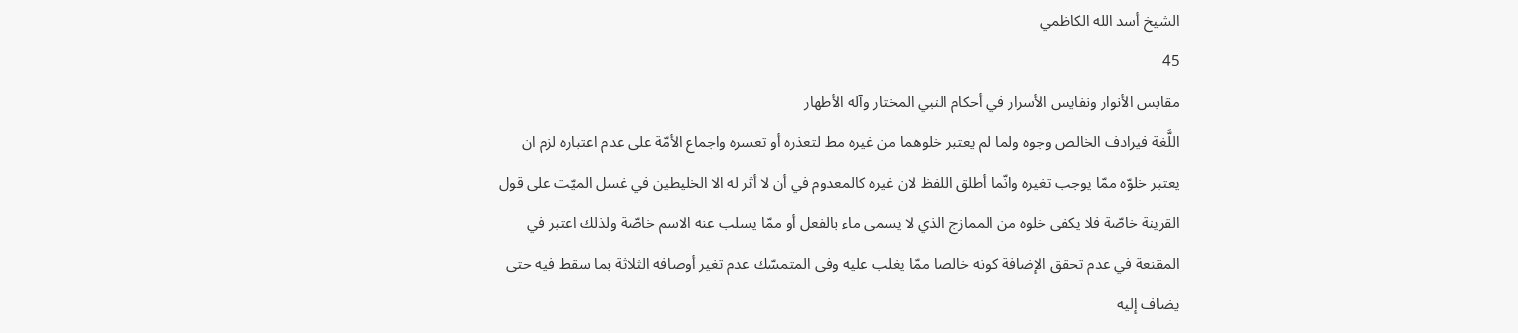الشيخ أسد الله الكاظمي
45
مقابس الأنوار ونفايس الأسرار في أحكام النبي المختار وآله الأطهار
اللَّغة فيرادف الخالص وجوه ولما لم يعتبر خلوهما من غيره مط لتعذره أو تعسره واجماع الأمّة على عدم اعتباره لزم ان يعتبر خلوّه ممّا يوجب تغيره وانّما أطلق اللفظ لان غيره كالمعدوم في أن لا أثر له الا الخليطين في غسل الميّت على قول القرينة خاصّة فلا يكفى خلوه من الممازج الذي لا يسمى ماء بالفعل أو ممّا يسلب عنه الاسم خاصّة ولذلك اعتبر في المقنعة في عدم تحقق الإضافة كونه خالصا ممّا يغلب عليه وفى المتمسّك عدم تغير أوصافه الثلاثة بما سقط فيه حتى يضاف إليه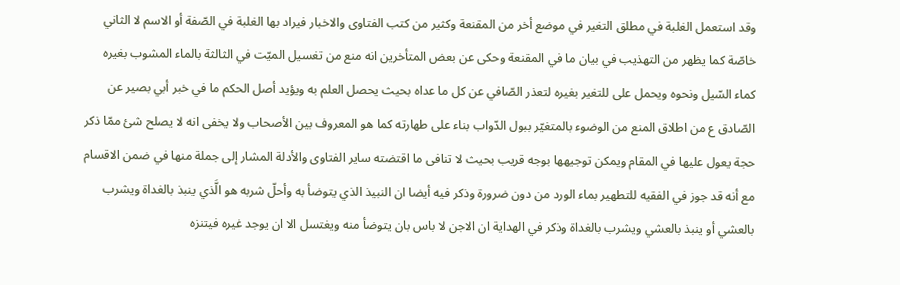وقد استعمل الغلبة في مطلق التغير في موضع أخر من المقنعة وكثير من كتب الفتاوى والاخبار فيراد بها الغلبة في الصّفة أو الاسم لا الثاني خاصّة كما يظهر من التهذيب في بيان ما في المقنعة وحكى عن بعض المتأخرين انه منع من تغسيل الميّت في الثالثة بالماء المشوب بغيره كماء السّيل ونحوه ويحمل على للتغير بغيره لتعذر الصّافي عن كل ما عداه بحيث يحصل العلم به ويؤيد أصل الحكم ما في خبر أبي بصير عن الصّادق ع من اطلاق المنع من الوضوء بالمتغيّر ببول الدّواب بناء على طهارته كما هو المعروف بين الأصحاب ولا يخفى انه لا يصلح شئ ممّا ذكر حجة يعول عليها في المقام ويمكن توجيهها بوجه قريب بحيث لا تنافى ما اقتضته ساير الفتاوى والأدلة المشار إلى جملة منها في ضمن الاقسام مع أنه قد جوز في الفقيه للتطهير بماء الورد من دون ضرورة وذكر فيه أيضا ان النبيذ الذي يتوضأ به وأحلّ شربه هو الَّذي ينبذ بالغداة ويشرب بالعشي أو ينبذ بالعشي ويشرب بالغداة وذكر في الهداية ان الاجن لا باس بان يتوضأ منه ويغتسل الا ان يوجد غيره فيتنزه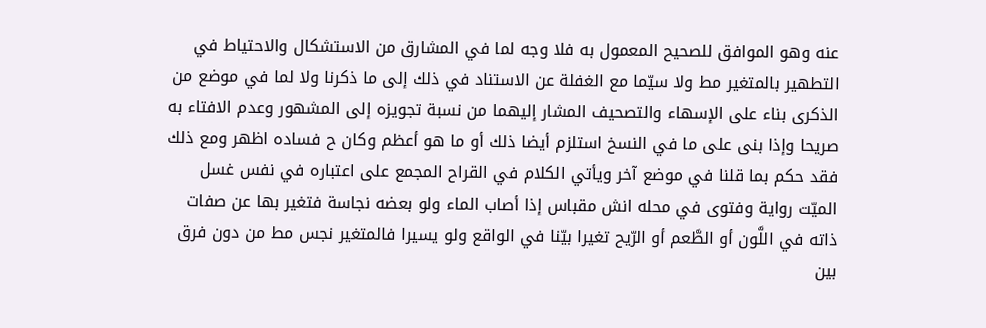عنه وهو الموافق للصحيح المعمول به فلا وجه لما في المشارق من الاستشكال والاحتياط في التطهير بالمتغير مط ولا سيّما مع الغفلة عن الاستناد في ذلك إلى ما ذكرنا ولا لما في موضع من الذكرى بناء على الإسهاء والتصحيف المشار إليهما من نسبة تجويزه إلى المشهور وعدم الافتاء به صريحا وإذا بنى على ما في النسخ استلزم أيضا ذلك أو ما هو أعظم وكان ح فساده اظهر ومع ذلك فقد حكم بما قلنا في موضع آخر ويأتي الكلام في القراح المجمع على اعتباره في نفس غسل الميّت رواية وفتوى في محله انش مقباس إذا أصاب الماء ولو بعضه نجاسة فتغير بها عن صفات ذاته في اللَّون أو الطَّعم أو الرّيح تغيرا بيّنا في الواقع ولو يسيرا فالمتغير نجس مط من دون فرق بين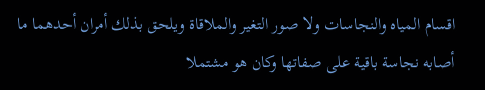اقسام المياه والنجاسات ولا صور التغير والملاقاة ويلحق بذلك أمران أحدهما ما أصابه نجاسة باقية على صفاتها وكان هو مشتملا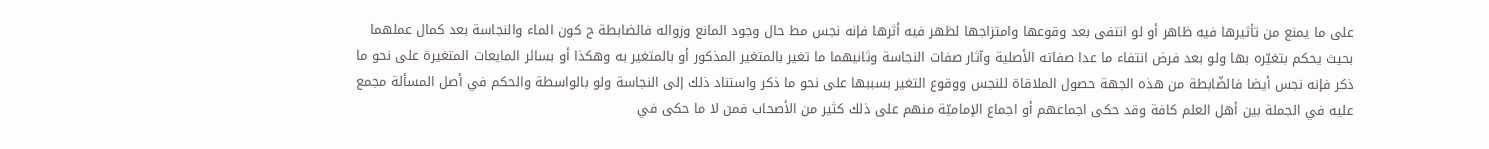على ما يمنع من تأثيرها فيه ظاهر أو لو انتفى بعد وقوعها وامتزاجها لظهر فيه أثرها فإنه نجس مط حال وجود المانع وزواله فالضابطة ح كون الماء والنجاسة بعد كمال عملهما بحيث يحكم بتغيّره بها ولو بعد فرض انتفاء ما عدا صفاته الأصلية وآثار صفات النجاسة وثانيهما ما تغير بالمتغير المذكور أو بالمتغير به وهكذا أو بسائر المايعات المتغيرة على نحو ما ذكر فإنه نجس أيضا فالضّابطة من هذه الجهة حصول الملاقاة للنجس ووقوع التغير بسببها على نحو ما ذكر واستناد ذلك إلى النجاسة ولو بالواسطة والحكم في أصل المسألة مجمع عليه في الجملة بين أهل العلم كافة وقد حكى اجماعهم أو اجماع الإماميّة منهم على ذلك كثير من الأصحاب فمن لا ما حكى في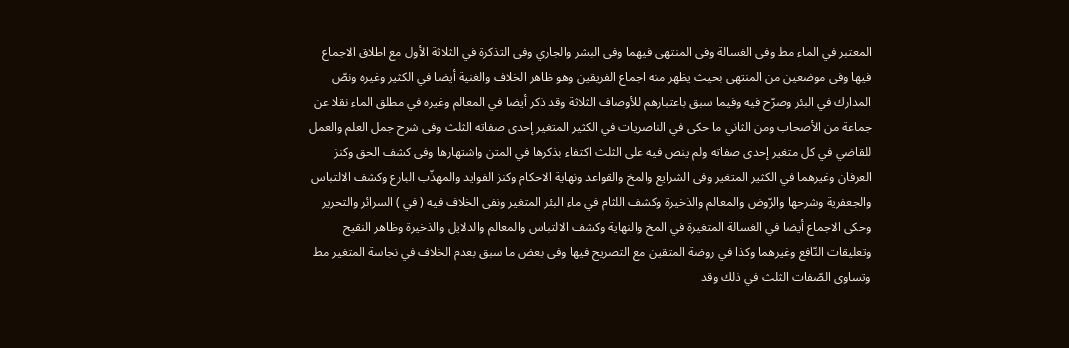المعتبر في الماء مط وفى الغسالة وفى المنتهى فيهما وفى البشر والجاري وفى التذكرة في الثلاثة الأول مع اطلاق الاجماع فيها وفى موضعين من المنتهى بحيث يظهر منه اجماع الفريقين وهو ظاهر الخلاف والغنية أيضا في الكثير وغيره ونصّ المدارك في البئر وصرّح فيه وفيما سبق باعتبارهم للأوصاف الثلاثة وقد ذكر أيضا في المعالم وغيره في مطلق الماء نقلا عن جماعة من الأصحاب ومن الثاني ما حكى في الناصريات في الكثير المتغير إحدى صفاته الثلث وفى شرح جمل العلم والعمل للقاضي في كل متغير إحدى صفاته ولم ينص فيه على الثلث اكتفاء بذكرها في المتن واشتهارها وفى كشف الحق وكنز العرفان وغيرهما في الكثير المتغير وفى الشرايع والمخ والقواعد ونهاية الاحكام وكنز الفوايد والمهذّب البارع وكشف الالتباس والجعفرية وشرحها والرّوض والمعالم والذخيرة وكشف اللثام في ماء البئر المتغير ونفى الخلاف فيه ( في ) السرائر والتحرير وحكى الاجماع أيضا في الغسالة المتغيرة في المخ والنهاية وكشف الالتباس والمعالم والدلايل والذخيرة وظاهر النقيح وتعليقات النّافع وغيرهما وكذا في روضة المتقين مع التصريح فيها وفى بعض ما سبق بعدم الخلاف في نجاسة المتغير مط وتساوى الصّفات الثلث في ذلك وقد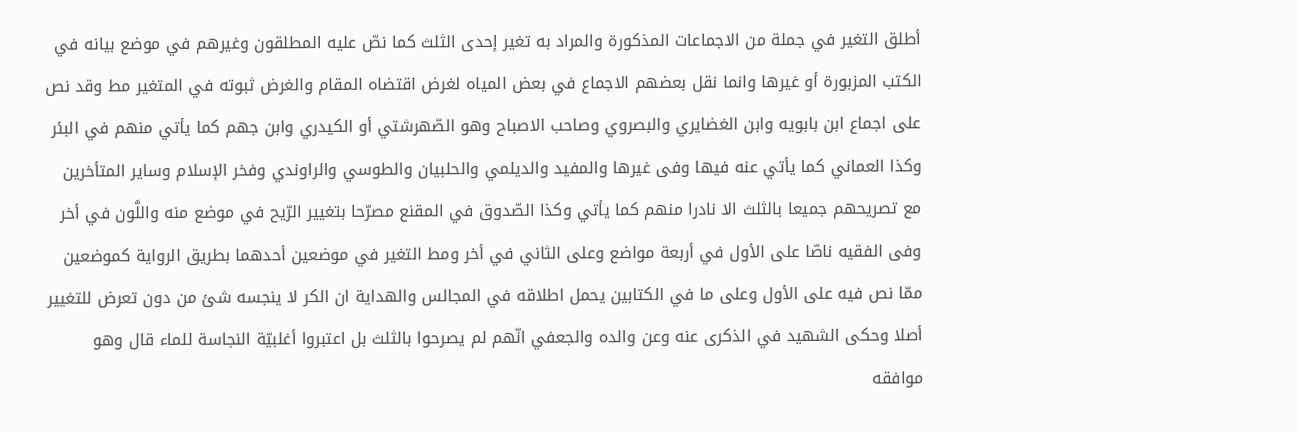أطلق التغير في جملة من الاجماعات المذكورة والمراد به تغير إحدى الثلث كما نصّ عليه المطلقون وغيرهم في موضع بيانه في الكتب المزبورة أو غيرها وانما نقل بعضهم الاجماع في بعض المياه لغرض اقتضاه المقام والغرض ثبوته في المتغير مط وقد نص على اجماع ابن بابويه وابن الغضايري والبصروي وصاحب الاصباح وهو الصّهرشتي أو الكيدري وابن جهم كما يأتي منهم في البئر وكذا العماني كما يأتي عنه فيها وفى غيرها والمفيد والديلمي والحلبيان والطوسي والراوندي وفخر الإسلام وساير المتأخرين مع تصريحهم جميعا بالثلث الا نادرا منهم كما يأتي وكذا الصّدوق في المقنع مصرّحا بتغيير الرّيح في موضع منه واللَّون في أخر وفى الفقيه ناصّا على الأول في أربعة مواضع وعلى الثاني في أخر ومط التغير في موضعين أحدهما بطريق الرواية كموضعين ممّا نص فيه على الأول وعلى ما في الكتابين يحمل اطلاقه في المجالس والهداية ان الكر لا ينجسه شئ من دون تعرض للتغيير أصلا وحكى الشهيد في الذكرى عنه وعن والده والجعفي انّهم لم يصرحوا بالثلث بل اعتبروا أغلبيّة النجاسة للماء قال وهو موافقه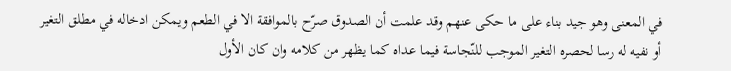في المعنى وهو جيد بناء على ما حكى عنهم وقد علمت أن الصدوق صرّح بالموافقة الا في الطعم ويمكن ادخاله في مطلق التغير أو نفيه له رسا لحصره التغير الموجب للنّجاسة فيما عداه كما يظهر من كلامه وان كان الأول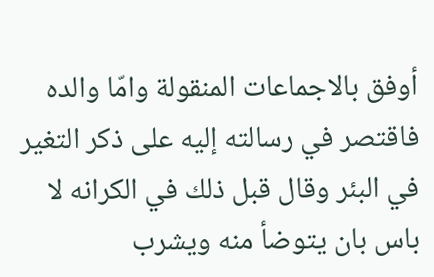أوفق بالاجماعات المنقولة وامّا والده فاقتصر في رسالته إليه على ذكر التغير في البئر وقال قبل ذلك في الكرانه لا باس بان يتوضأ منه ويشرب